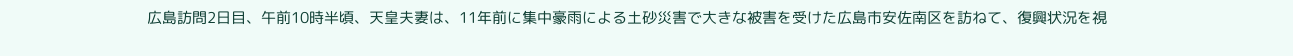広島訪問2日目、午前10時半頃、天皇夫妻は、11年前に集中豪雨による土砂災害で大きな被害を受けた広島市安佐南区を訪ねて、復興状況を視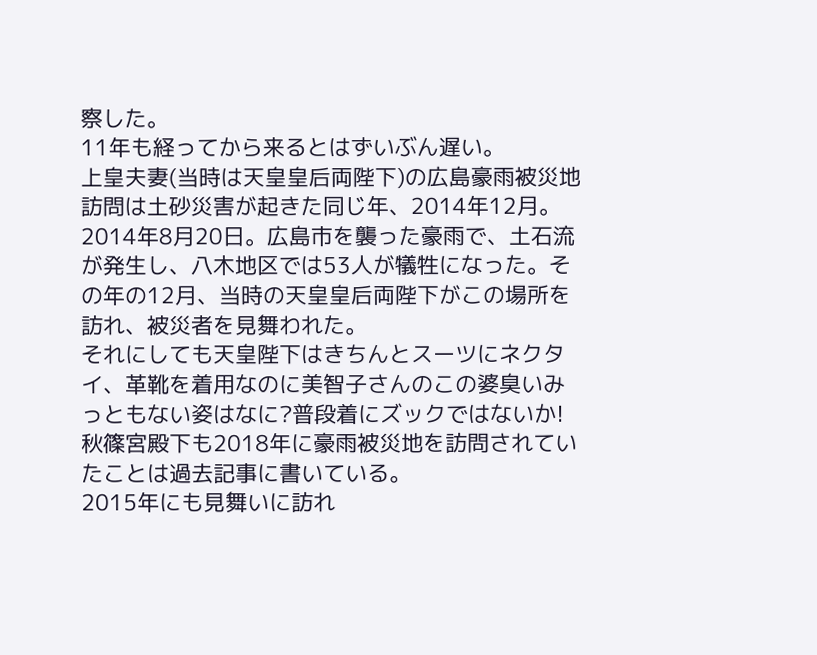察した。
11年も経ってから来るとはずいぶん遅い。
上皇夫妻(当時は天皇皇后両陛下)の広島豪雨被災地訪問は土砂災害が起きた同じ年、2014年12月。
2014年8月20日。広島市を襲った豪雨で、土石流が発生し、八木地区では53人が犠牲になった。その年の12月、当時の天皇皇后両陛下がこの場所を訪れ、被災者を見舞われた。
それにしても天皇陛下はきちんとスーツにネクタイ、革靴を着用なのに美智子さんのこの婆臭いみっともない姿はなに?普段着にズックではないか!
秋篠宮殿下も2018年に豪雨被災地を訪問されていたことは過去記事に書いている。
2015年にも見舞いに訪れ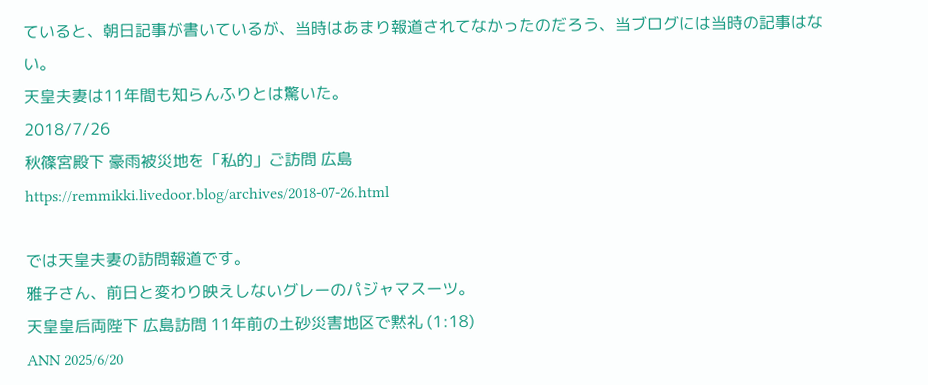ていると、朝日記事が書いているが、当時はあまり報道されてなかったのだろう、当ブログには当時の記事はない。
天皇夫妻は11年間も知らんふりとは驚いた。
2018/7/26
秋篠宮殿下 豪雨被災地を「私的」ご訪問 広島
https://remmikki.livedoor.blog/archives/2018-07-26.html

では天皇夫妻の訪問報道です。
雅子さん、前日と変わり映えしないグレーのパジャマスーツ。
天皇皇后両陛下 広島訪問 11年前の土砂災害地区で黙礼 (1:18)
ANN 2025/6/20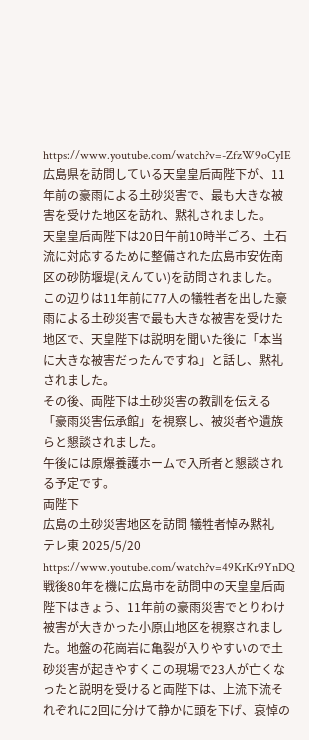https://www.youtube.com/watch?v=-ZfzW9oCyIE
広島県を訪問している天皇皇后両陛下が、11年前の豪雨による土砂災害で、最も大きな被害を受けた地区を訪れ、黙礼されました。
天皇皇后両陛下は20日午前10時半ごろ、土石流に対応するために整備された広島市安佐南区の砂防堰堤(えんてい)を訪問されました。
この辺りは11年前に77人の犠牲者を出した豪雨による土砂災害で最も大きな被害を受けた地区で、天皇陛下は説明を聞いた後に「本当に大きな被害だったんですね」と話し、黙礼されました。
その後、両陛下は土砂災害の教訓を伝える「豪雨災害伝承館」を視察し、被災者や遺族らと懇談されました。
午後には原爆養護ホームで入所者と懇談される予定です。
両陛下
広島の土砂災害地区を訪問 犠牲者悼み黙礼
テレ東 2025/5/20
https://www.youtube.com/watch?v=49KrKr9YnDQ
戦後80年を機に広島市を訪問中の天皇皇后両陛下はきょう、11年前の豪雨災害でとりわけ被害が大きかった小原山地区を視察されました。地盤の花崗岩に亀裂が入りやすいので土砂災害が起きやすくこの現場で23人が亡くなったと説明を受けると両陛下は、上流下流それぞれに2回に分けて静かに頭を下げ、哀悼の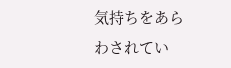気持ちをあらわされてい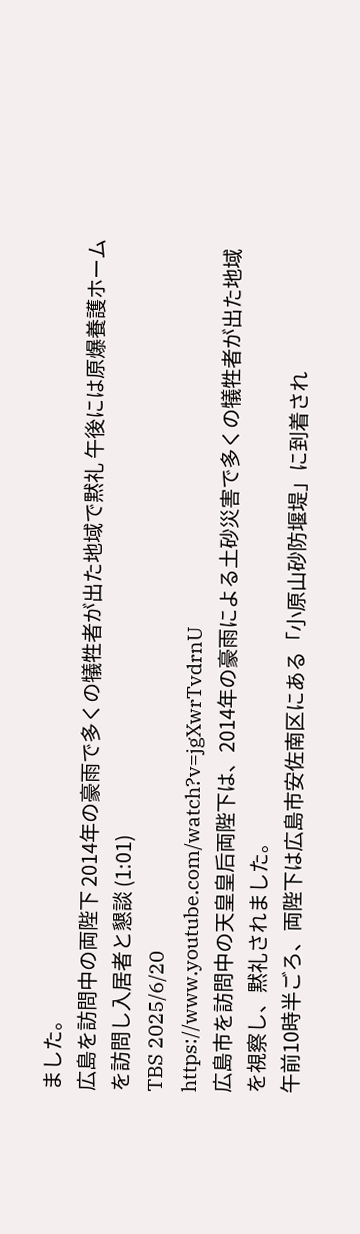ました。
広島を訪問中の両陛下 2014年の豪雨で多くの犠牲者が出た地域で黙礼 午後には原爆養護ホームを訪問し入居者と懇談 (1:01)
TBS 2025/6/20
https://www.youtube.com/watch?v=jgXwrTvdrnU
広島市を訪問中の天皇皇后両陛下は、2014年の豪雨による土砂災害で多くの犠牲者が出た地域を視察し、黙礼されました。
午前10時半ごろ、両陛下は広島市安佐南区にある「小原山砂防堰堤」に到着され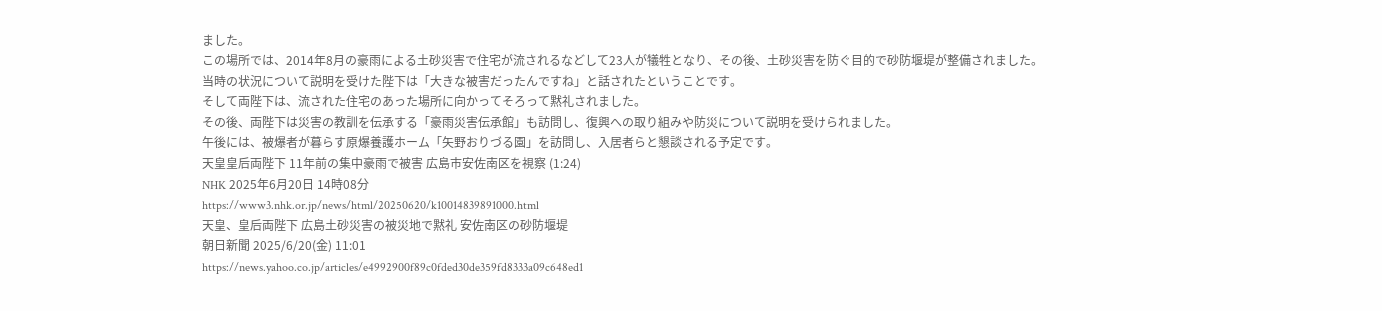ました。
この場所では、2014年8月の豪雨による土砂災害で住宅が流されるなどして23人が犠牲となり、その後、土砂災害を防ぐ目的で砂防堰堤が整備されました。
当時の状況について説明を受けた陛下は「大きな被害だったんですね」と話されたということです。
そして両陛下は、流された住宅のあった場所に向かってそろって黙礼されました。
その後、両陛下は災害の教訓を伝承する「豪雨災害伝承館」も訪問し、復興への取り組みや防災について説明を受けられました。
午後には、被爆者が暮らす原爆養護ホーム「矢野おりづる園」を訪問し、入居者らと懇談される予定です。
天皇皇后両陛下 11年前の集中豪雨で被害 広島市安佐南区を視察 (1:24)
NHK 2025年6月20日 14時08分
https://www3.nhk.or.jp/news/html/20250620/k10014839891000.html
天皇、皇后両陛下 広島土砂災害の被災地で黙礼 安佐南区の砂防堰堤
朝日新聞 2025/6/20(金) 11:01
https://news.yahoo.co.jp/articles/e4992900f89c0fded30de359fd8333a09c648ed1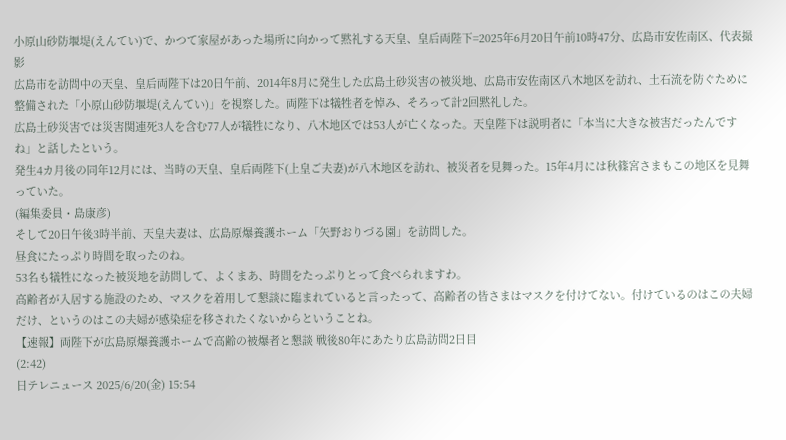小原山砂防堰堤(えんてい)で、かつて家屋があった場所に向かって黙礼する天皇、皇后両陛下=2025年6月20日午前10時47分、広島市安佐南区、代表撮影
広島市を訪問中の天皇、皇后両陛下は20日午前、2014年8月に発生した広島土砂災害の被災地、広島市安佐南区八木地区を訪れ、土石流を防ぐために整備された「小原山砂防堰堤(えんてい)」を視察した。両陛下は犠牲者を悼み、そろって計2回黙礼した。
広島土砂災害では災害関連死3人を含む77人が犠牲になり、八木地区では53人が亡くなった。天皇陛下は説明者に「本当に大きな被害だったんですね」と話したという。
発生4カ月後の同年12月には、当時の天皇、皇后両陛下(上皇ご夫妻)が八木地区を訪れ、被災者を見舞った。15年4月には秋篠宮さまもこの地区を見舞っていた。
(編集委員・島康彦)
そして20日午後3時半前、天皇夫妻は、広島原爆養護ホーム「矢野おりづる園」を訪問した。
昼食にたっぷり時間を取ったのね。
53名も犠牲になった被災地を訪問して、よくまあ、時間をたっぷりとって食べられますわ。
高齢者が入居する施設のため、マスクを着用して懇談に臨まれていると言ったって、高齢者の皆さまはマスクを付けてない。付けているのはこの夫婦だけ、というのはこの夫婦が感染症を移されたくないからということね。
【速報】両陛下が広島原爆養護ホームで高齢の被爆者と懇談 戦後80年にあたり広島訪問2日目
(2:42)
日テレニュース 2025/6/20(金) 15:54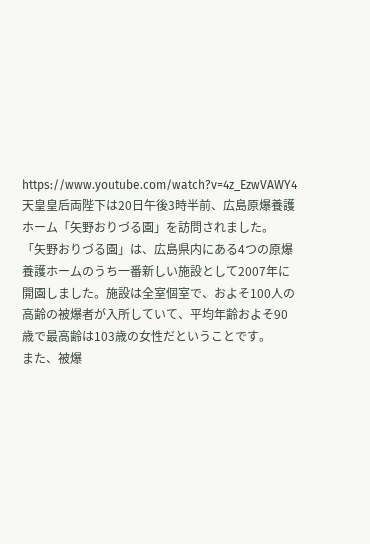https://www.youtube.com/watch?v=4z_EzwVAWY4
天皇皇后両陛下は20日午後3時半前、広島原爆養護ホーム「矢野おりづる園」を訪問されました。
「矢野おりづる園」は、広島県内にある4つの原爆養護ホームのうち一番新しい施設として2007年に開園しました。施設は全室個室で、およそ100人の高齢の被爆者が入所していて、平均年齢およそ90歳で最高齢は103歳の女性だということです。
また、被爆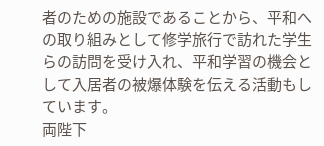者のための施設であることから、平和への取り組みとして修学旅行で訪れた学生らの訪問を受け入れ、平和学習の機会として入居者の被爆体験を伝える活動もしています。
両陛下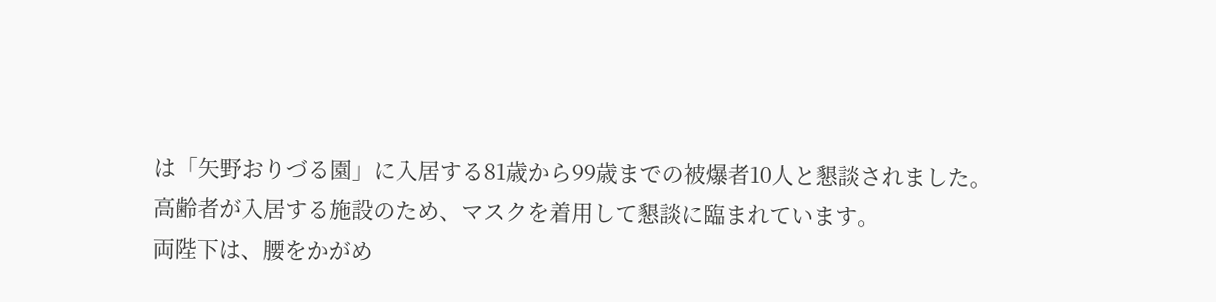は「矢野おりづる園」に入居する81歳から99歳までの被爆者10人と懇談されました。
高齢者が入居する施設のため、マスクを着用して懇談に臨まれています。
両陛下は、腰をかがめ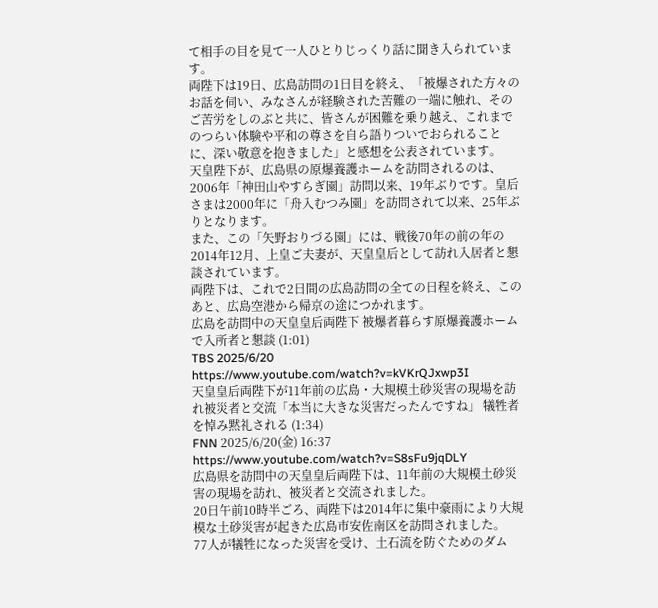て相手の目を見て一人ひとりじっくり話に聞き入られています。
両陛下は19日、広島訪問の1日目を終え、「被爆された方々のお話を伺い、みなさんが経験された苦難の一端に触れ、そのご苦労をしのぶと共に、皆さんが困難を乗り越え、これまでのつらい体験や平和の尊さを自ら語りついでおられることに、深い敬意を抱きました」と感想を公表されています。
天皇陛下が、広島県の原爆養護ホームを訪問されるのは、2006年「神田山やすらぎ園」訪問以来、19年ぶりです。皇后さまは2000年に「舟入むつみ園」を訪問されて以来、25年ぶりとなります。
また、この「矢野おりづる園」には、戦後70年の前の年の2014年12月、上皇ご夫妻が、天皇皇后として訪れ入居者と懇談されています。
両陛下は、これで2日間の広島訪問の全ての日程を終え、このあと、広島空港から帰京の途につかれます。
広島を訪問中の天皇皇后両陛下 被爆者暮らす原爆養護ホームで入所者と懇談 (1:01)
TBS 2025/6/20
https://www.youtube.com/watch?v=kVKrQJxwp3I
天皇皇后両陛下が11年前の広島・大規模土砂災害の現場を訪れ被災者と交流「本当に大きな災害だったんですね」 犠牲者を悼み黙礼される (1:34)
FNN 2025/6/20(金) 16:37
https://www.youtube.com/watch?v=S8sFu9jqDLY
広島県を訪問中の天皇皇后両陛下は、11年前の大規模土砂災害の現場を訪れ、被災者と交流されました。
20日午前10時半ごろ、両陛下は2014年に集中豪雨により大規模な土砂災害が起きた広島市安佐南区を訪問されました。
77人が犠牲になった災害を受け、土石流を防ぐためのダム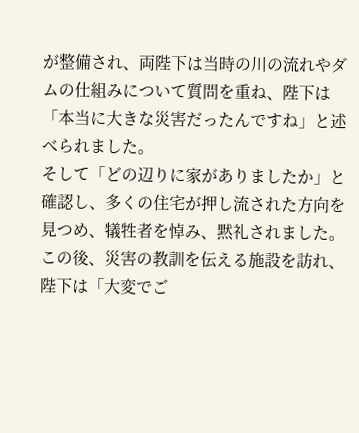が整備され、両陛下は当時の川の流れやダムの仕組みについて質問を重ね、陛下は「本当に大きな災害だったんですね」と述べられました。
そして「どの辺りに家がありましたか」と確認し、多くの住宅が押し流された方向を見つめ、犠牲者を悼み、黙礼されました。
この後、災害の教訓を伝える施設を訪れ、陛下は「大変でご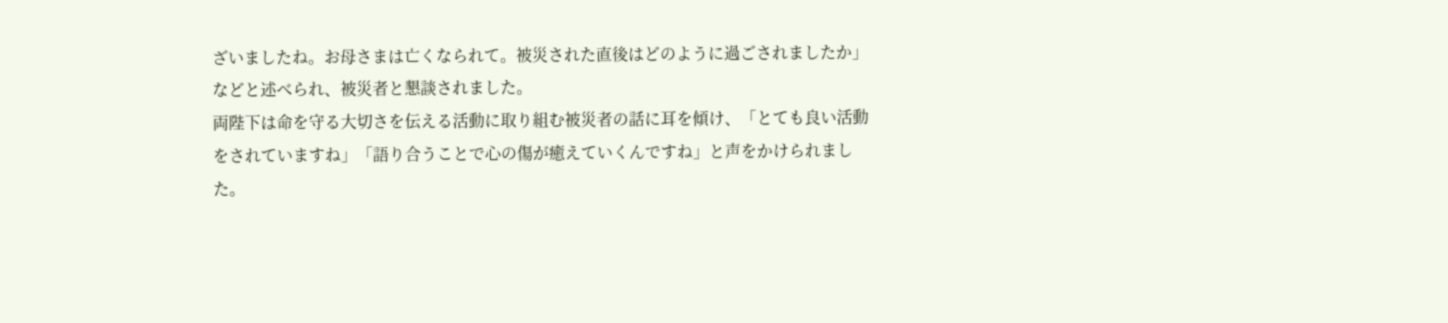ざいましたね。お母さまは亡くなられて。被災された直後はどのように過ごされましたか」などと述べられ、被災者と懇談されました。
両陛下は命を守る大切さを伝える活動に取り組む被災者の話に耳を傾け、「とても良い活動をされていますね」「語り合うことで心の傷が癒えていくんですね」と声をかけられました。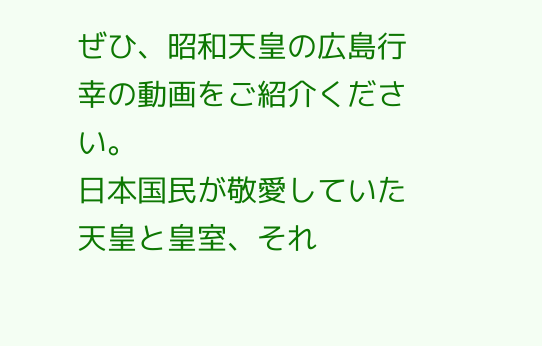ぜひ、昭和天皇の広島行幸の動画をご紹介ください。
日本国民が敬愛していた天皇と皇室、それ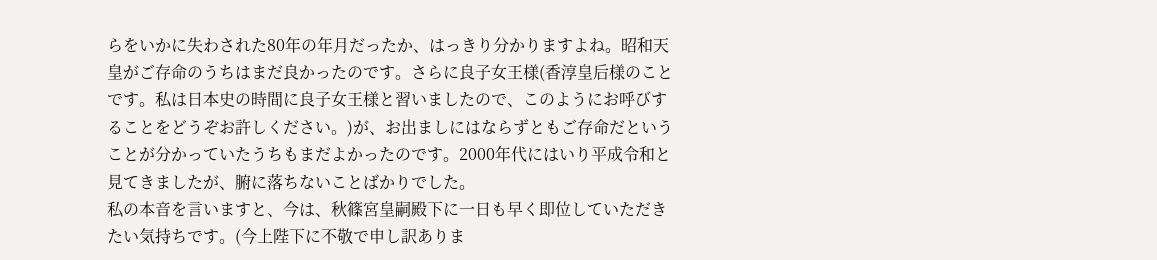らをいかに失わされた80年の年月だったか、はっきり分かりますよね。昭和天皇がご存命のうちはまだ良かったのです。さらに良子女王様(香淳皇后様のことです。私は日本史の時間に良子女王様と習いましたので、このようにお呼びすることをどうぞお許しください。)が、お出ましにはならずともご存命だということが分かっていたうちもまだよかったのです。2000年代にはいり平成令和と見てきましたが、腑に落ちないことばかりでした。
私の本音を言いますと、今は、秋篠宮皇嗣殿下に一日も早く即位していただきたい気持ちです。(今上陛下に不敬で申し訳ありま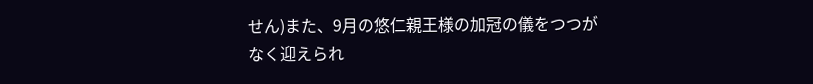せん)また、9月の悠仁親王様の加冠の儀をつつがなく迎えられ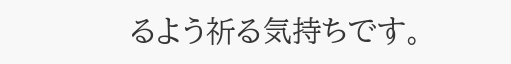るよう祈る気持ちです。